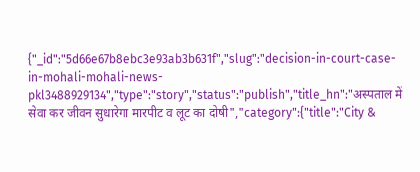{"_id":"5d66e67b8ebc3e93ab3b631f","slug":"decision-in-court-case-in-mohali-mohali-news-pkl3488929134","type":"story","status":"publish","title_hn":"अस्पताल में सेवा कर जीवन सुधारेगा मारपीट व लूट का दोषी","category":{"title":"City &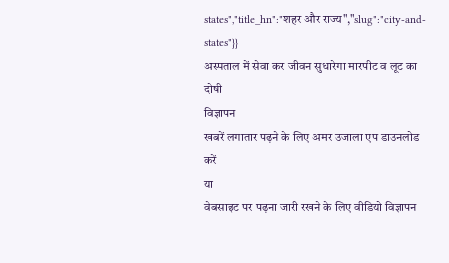states","title_hn":"शहर और राज्य","slug":"city-and-states"}}
अस्पताल में सेवा कर जीवन सुधारेगा मारपीट व लूट का दोषी
विज्ञापन
खबरें लगातार पढ़ने के लिए अमर उजाला एप डाउनलोड करें
या
वेबसाइट पर पढ़ना जारी रखने के लिए वीडियो विज्ञापन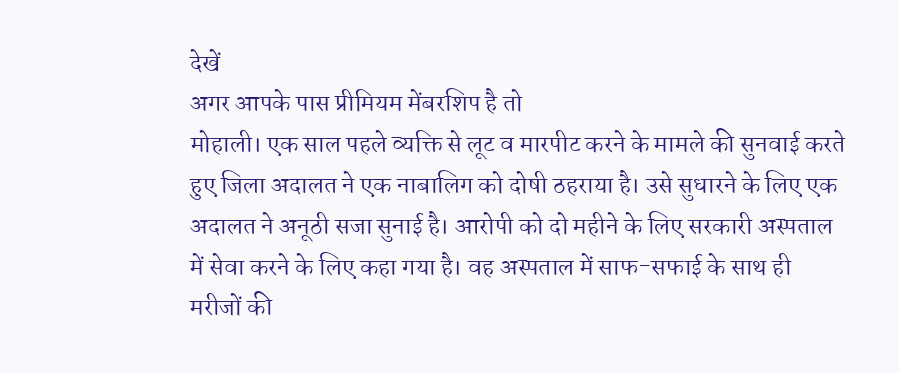देखें
अगर आपके पास प्रीमियम मेंबरशिप है तो
मोहाली। एक साल पहले व्यक्ति से लूट व मारपीट करने के मामले की सुनवाई करते हुए जिला अदालत ने एक नाबालिग को दोषी ठहराया है। उसे सुधारने के लिए एक अदालत ने अनूठी सजा सुनाई है। आरोपी को दो महीने के लिए सरकारी अस्पताल में सेवा करने के लिए कहा गया है। वह अस्पताल में साफ-सफाई के साथ ही मरीजों की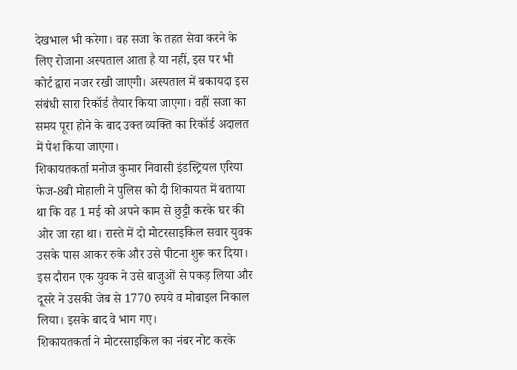देखभाल भी करेगा। वह सजा के तहत सेवा करने के लिए रोजाना अस्पताल आता है या नहीं, इस पर भी कोर्ट द्वारा नजर रखी जाएगी। अस्पताल में बकायदा इस संबंधी सारा रिकॉर्ड तैयार किया जाएगा। वहीं सजा का समय पूरा होने के बाद उक्त व्यक्ति का रिकॉर्ड अदालत में पेश किया जाएगा।
शिकायतकर्ता मनोज कुमार निवासी इंडस्ट्रियल एरिया फेज-8बी मोहाली ने पुलिस को दी शिकायत में बताया था कि वह 1 मई को अपने काम से छुट्टी करके घर की ओर जा रहा था। रास्ते में दो मोटरसाइकिल सवार युवक उसके पास आकर रुके और उसे पीटना शुरू कर दिया। इस दौरान एक युवक ने उसे बाजुओं से पकड़ लिया और दूसरे ने उसकी जेब से 1770 रुपये व मोबाइल निकाल लिया। इसके बाद वे भाग गए।
शिकायतकर्ता ने मोटरसाइकिल का नंबर नोट करके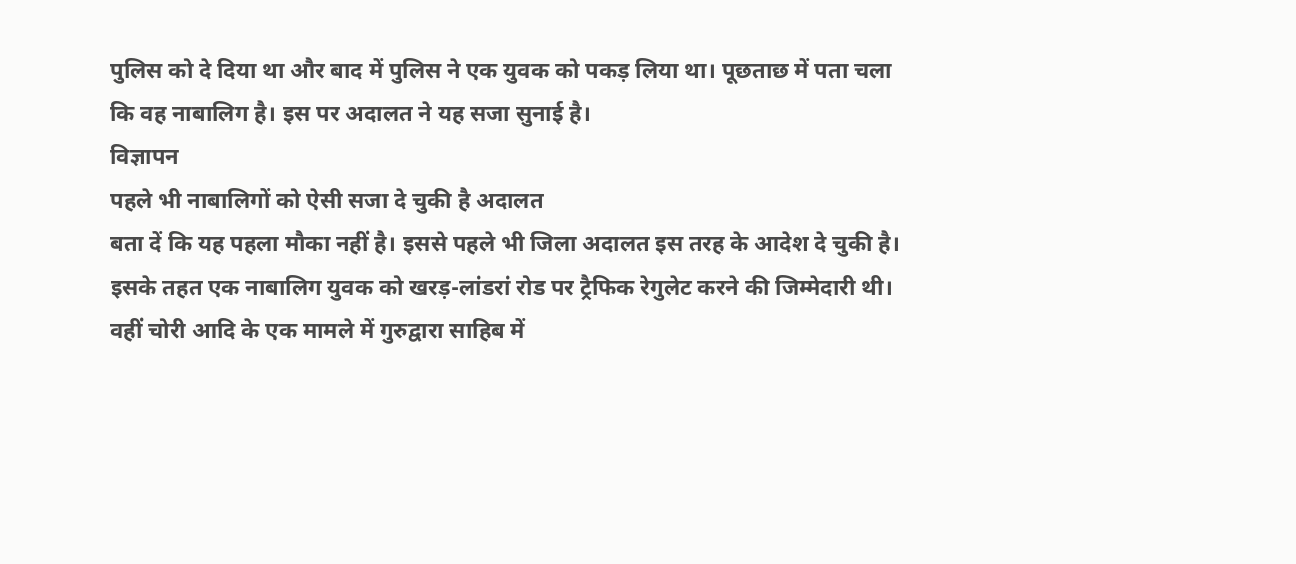पुलिस को दे दिया था और बाद में पुलिस ने एक युवक को पकड़ लिया था। पूछताछ में पता चला कि वह नाबालिग है। इस पर अदालत ने यह सजा सुनाई है।
विज्ञापन
पहले भी नाबालिगों को ऐसी सजा दे चुकी है अदालत
बता दें कि यह पहला मौका नहीं है। इससे पहले भी जिला अदालत इस तरह के आदेश दे चुकी है। इसके तहत एक नाबालिग युवक को खरड़-लांडरां रोड पर ट्रैफिक रेगुलेट करने की जिम्मेदारी थी। वहीं चोरी आदि के एक मामले में गुरुद्वारा साहिब में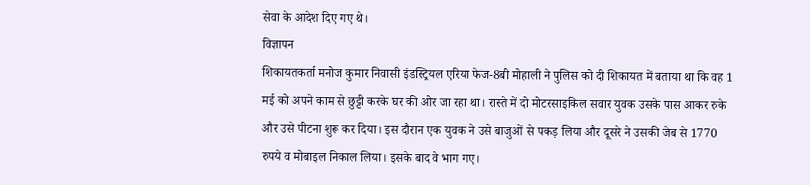सेवा के आदेश दिए गए थे।
विज्ञापन
शिकायतकर्ता मनोज कुमार निवासी इंडस्ट्रियल एरिया फेज-8बी मोहाली ने पुलिस को दी शिकायत में बताया था कि वह 1 मई को अपने काम से छुट्टी करके घर की ओर जा रहा था। रास्ते में दो मोटरसाइकिल सवार युवक उसके पास आकर रुके और उसे पीटना शुरू कर दिया। इस दौरान एक युवक ने उसे बाजुओं से पकड़ लिया और दूसरे ने उसकी जेब से 1770 रुपये व मोबाइल निकाल लिया। इसके बाद वे भाग गए।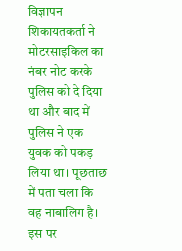विज्ञापन
शिकायतकर्ता ने मोटरसाइकिल का नंबर नोट करके पुलिस को दे दिया था और बाद में पुलिस ने एक युवक को पकड़ लिया था। पूछताछ में पता चला कि वह नाबालिग है। इस पर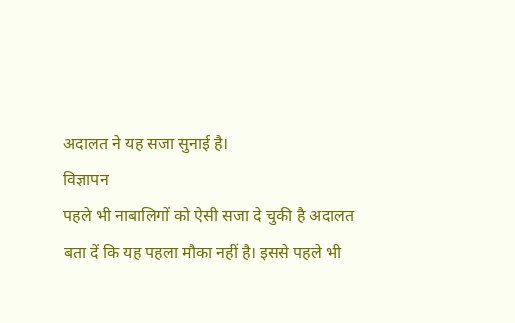अदालत ने यह सजा सुनाई है।
विज्ञापन
पहले भी नाबालिगों को ऐसी सजा दे चुकी है अदालत
बता दें कि यह पहला मौका नहीं है। इससे पहले भी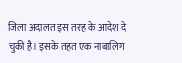जिला अदालत इस तरह के आदेश दे चुकी है। इसके तहत एक नाबालिग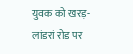युवक को खरड़-लांडरां रोड पर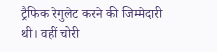ट्रैफिक रेगुलेट करने की जिम्मेदारी थी। वहीं चोरी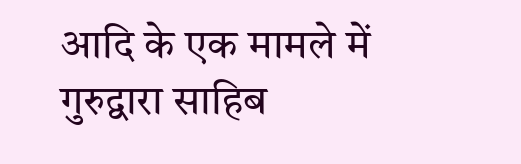आदि के एक मामले में गुरुद्वारा साहिब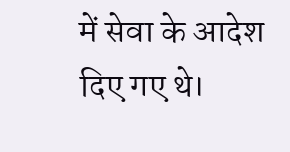में सेवा के आदेश दिए गए थे।